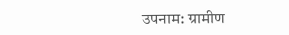उपनाम: ग्रामीण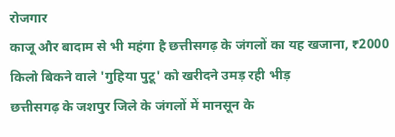रोजगार
काजू और बादाम से भी महंगा है छत्तीसगढ़ के जंगलों का यह खजाना, ₹2000 किलो बिकने वाले 'गुहिया पुटू' को खरीदने उमड़ रही भीड़
छत्तीसगढ़ के जशपुर जिले के जंगलों में मानसून के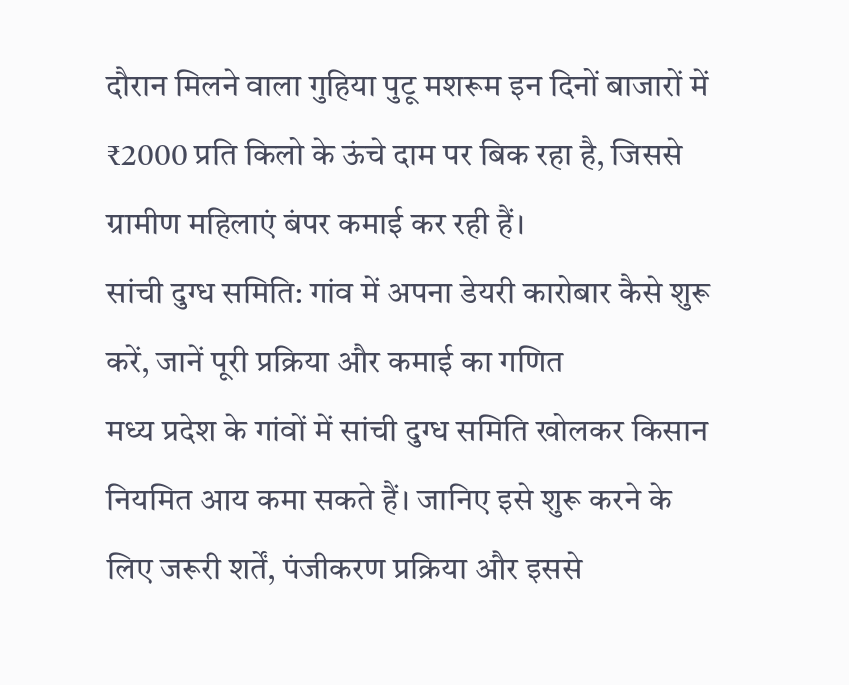दौरान मिलने वाला गुहिया पुटू मशरूम इन दिनों बाजारों में ₹2000 प्रति किलो के ऊंचे दाम पर बिक रहा है, जिससे ग्रामीण महिलाएं बंपर कमाई कर रही हैं।
सांची दुग्ध समिति: गांव में अपना डेयरी कारोबार कैसे शुरू करें, जानें पूरी प्रक्रिया और कमाई का गणित
मध्य प्रदेश के गांवों में सांची दुग्ध समिति खोलकर किसान नियमित आय कमा सकते हैं। जानिए इसे शुरू करने के लिए जरूरी शर्तें, पंजीकरण प्रक्रिया और इससे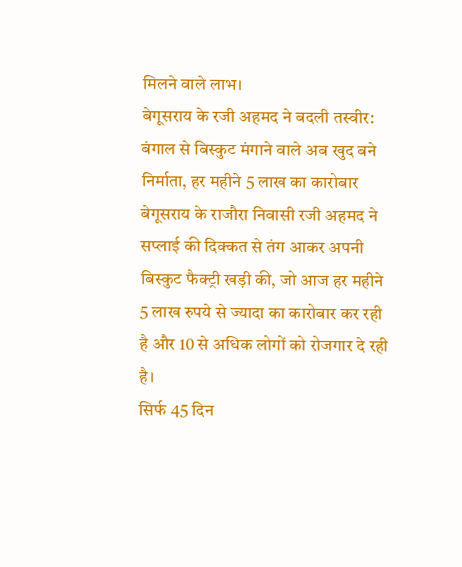मिलने वाले लाभ।
बेगूसराय के रजी अहमद ने बदली तस्वीर: बंगाल से बिस्कुट मंगाने वाले अब खुद बने निर्माता, हर महीने 5 लाख का कारोबार
बेगूसराय के राजौरा निवासी रजी अहमद ने सप्लाई की दिक्कत से तंग आकर अपनी बिस्कुट फैक्ट्री खड़ी की, जो आज हर महीने 5 लाख रुपये से ज्यादा का कारोबार कर रही है और 10 से अधिक लोगों को रोजगार दे रही है।
सिर्फ 45 दिन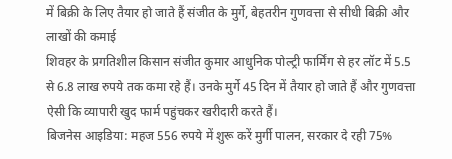में बिक्री के लिए तैयार हो जाते हैं संजीत के मुर्गे, बेहतरीन गुणवत्ता से सीधी बिक्री और लाखों की कमाई
शिवहर के प्रगतिशील किसान संजीत कुमार आधुनिक पोल्ट्री फार्मिंग से हर लॉट में 5.5 से 6.8 लाख रुपये तक कमा रहे हैं। उनके मुर्गे 45 दिन में तैयार हो जाते हैं और गुणवत्ता ऐसी कि व्यापारी खुद फार्म पहुंचकर खरीदारी करते हैं।
बिजनेस आइडिया: महज 556 रुपये में शुरू करें मुर्गी पालन, सरकार दे रही 75%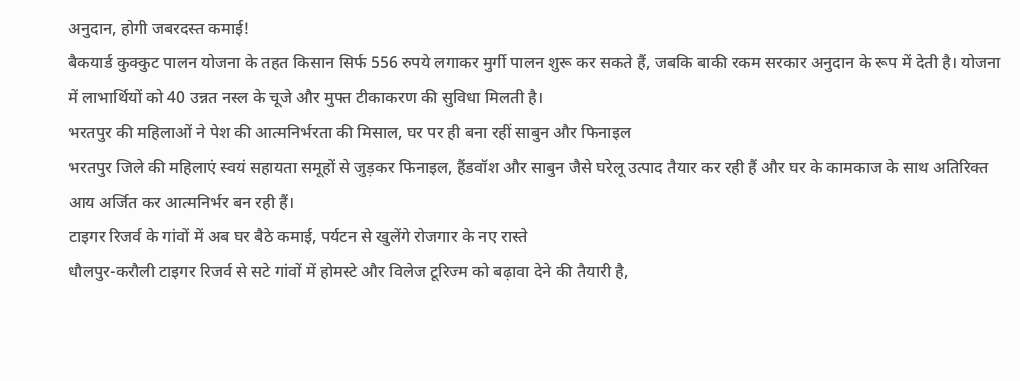अनुदान, होगी जबरदस्त कमाई!
बैकयार्ड कुक्कुट पालन योजना के तहत किसान सिर्फ 556 रुपये लगाकर मुर्गी पालन शुरू कर सकते हैं, जबकि बाकी रकम सरकार अनुदान के रूप में देती है। योजना में लाभार्थियों को 40 उन्नत नस्ल के चूजे और मुफ्त टीकाकरण की सुविधा मिलती है।
भरतपुर की महिलाओं ने पेश की आत्मनिर्भरता की मिसाल, घर पर ही बना रहीं साबुन और फिनाइल
भरतपुर जिले की महिलाएं स्वयं सहायता समूहों से जुड़कर फिनाइल, हैंडवॉश और साबुन जैसे घरेलू उत्पाद तैयार कर रही हैं और घर के कामकाज के साथ अतिरिक्त आय अर्जित कर आत्मनिर्भर बन रही हैं।
टाइगर रिजर्व के गांवों में अब घर बैठे कमाई, पर्यटन से खुलेंगे रोजगार के नए रास्ते
धौलपुर-करौली टाइगर रिजर्व से सटे गांवों में होमस्टे और विलेज टूरिज्म को बढ़ावा देने की तैयारी है,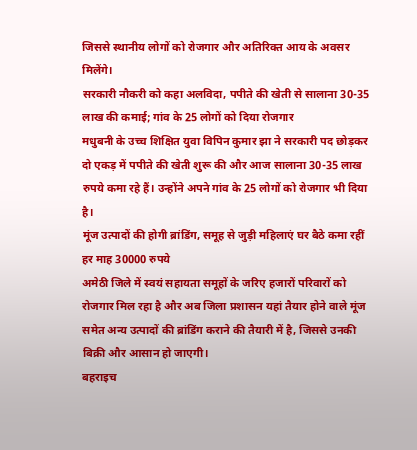जिससे स्थानीय लोगों को रोजगार और अतिरिक्त आय के अवसर मिलेंगे।
सरकारी नौकरी को कहा अलविदा, पपीते की खेती से सालाना 30-35 लाख की कमाई; गांव के 25 लोगों को दिया रोजगार
मधुबनी के उच्च शिक्षित युवा विपिन कुमार झा ने सरकारी पद छोड़कर दो एकड़ में पपीते की खेती शुरू की और आज सालाना 30-35 लाख रुपये कमा रहे हैं। उन्होंने अपने गांव के 25 लोगों को रोजगार भी दिया है।
मूंज उत्पादों की होगी ब्रांडिंग, समूह से जुड़ी महिलाएं घर बैठे कमा रहीं हर माह 30000 रुपये
अमेठी जिले में स्वयं सहायता समूहों के जरिए हजारों परिवारों को रोजगार मिल रहा है और अब जिला प्रशासन यहां तैयार होने वाले मूंज समेत अन्य उत्पादों की ब्रांडिंग कराने की तैयारी में है, जिससे उनकी बिक्री और आसान हो जाएगी।
बहराइच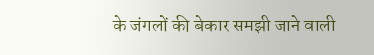के जंगलों की बेकार समझी जाने वाली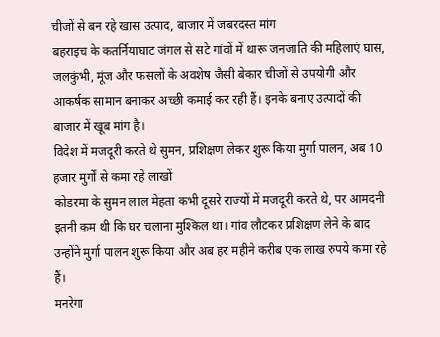चीजों से बन रहे खास उत्पाद, बाजार में जबरदस्त मांग
बहराइच के कतर्नियाघाट जंगल से सटे गांवों में थारू जनजाति की महिलाएं घास, जलकुंभी, मूंज और फसलों के अवशेष जैसी बेकार चीजों से उपयोगी और आकर्षक सामान बनाकर अच्छी कमाई कर रही हैं। इनके बनाए उत्पादों की बाजार में खूब मांग है।
विदेश में मजदूरी करते थे सुमन, प्रशिक्षण लेकर शुरू किया मुर्गा पालन, अब 10 हजार मुर्गों से कमा रहे लाखों
कोडरमा के सुमन लाल मेहता कभी दूसरे राज्यों में मजदूरी करते थे, पर आमदनी इतनी कम थी कि घर चलाना मुश्किल था। गांव लौटकर प्रशिक्षण लेने के बाद उन्होंने मुर्गा पालन शुरू किया और अब हर महीने करीब एक लाख रुपये कमा रहे हैं।
मनरेगा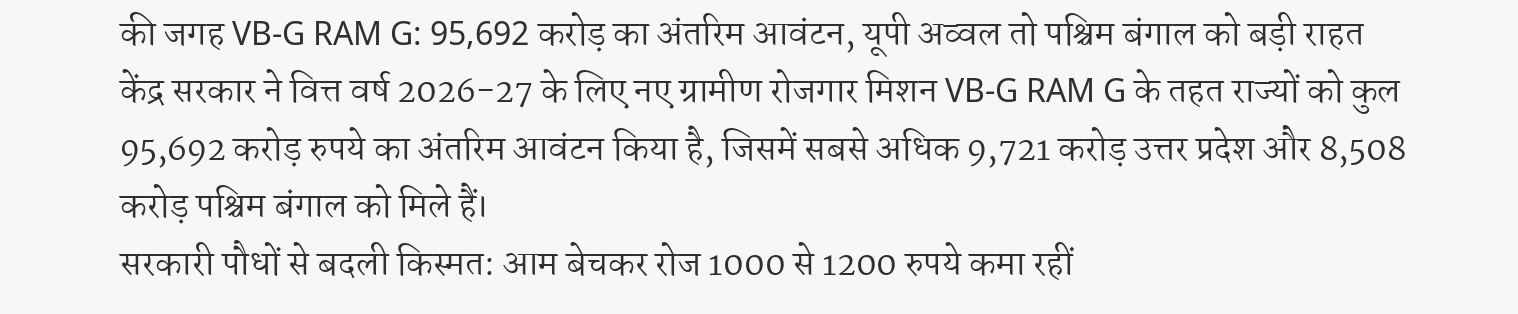की जगह VB-G RAM G: 95,692 करोड़ का अंतरिम आवंटन, यूपी अव्वल तो पश्चिम बंगाल को बड़ी राहत
केंद्र सरकार ने वित्त वर्ष 2026-27 के लिए नए ग्रामीण रोजगार मिशन VB-G RAM G के तहत राज्यों को कुल 95,692 करोड़ रुपये का अंतरिम आवंटन किया है, जिसमें सबसे अधिक 9,721 करोड़ उत्तर प्रदेश और 8,508 करोड़ पश्चिम बंगाल को मिले हैं।
सरकारी पौधों से बदली किस्मत: आम बेचकर रोज 1000 से 1200 रुपये कमा रहीं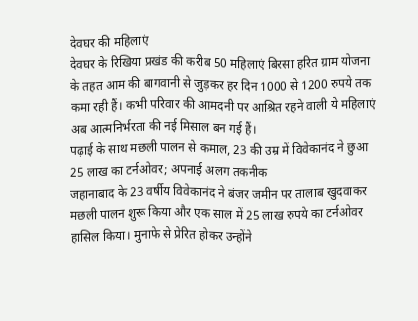देवघर की महिलाएं
देवघर के रिखिया प्रखंड की करीब 50 महिलाएं बिरसा हरित ग्राम योजना के तहत आम की बागवानी से जुड़कर हर दिन 1000 से 1200 रुपये तक कमा रही हैं। कभी परिवार की आमदनी पर आश्रित रहने वाली ये महिलाएं अब आत्मनिर्भरता की नई मिसाल बन गई हैं।
पढ़ाई के साथ मछली पालन से कमाल, 23 की उम्र में विवेकानंद ने छुआ 25 लाख का टर्नओवर; अपनाई अलग तकनीक
जहानाबाद के 23 वर्षीय विवेकानंद ने बंजर जमीन पर तालाब खुदवाकर मछली पालन शुरू किया और एक साल में 25 लाख रुपये का टर्नओवर हासिल किया। मुनाफे से प्रेरित होकर उन्होंने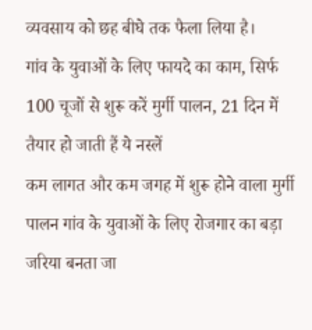व्यवसाय को छह बीघे तक फैला लिया है।
गांव के युवाओं के लिए फायदे का काम, सिर्फ 100 चूजों से शुरू करें मुर्गी पालन, 21 दिन में तैयार हो जाती हैं ये नस्लें
कम लागत और कम जगह में शुरू होने वाला मुर्गी पालन गांव के युवाओं के लिए रोजगार का बड़ा जरिया बनता जा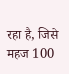रहा है, जिसे महज 100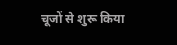चूजों से शुरू किया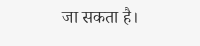जा सकता है।